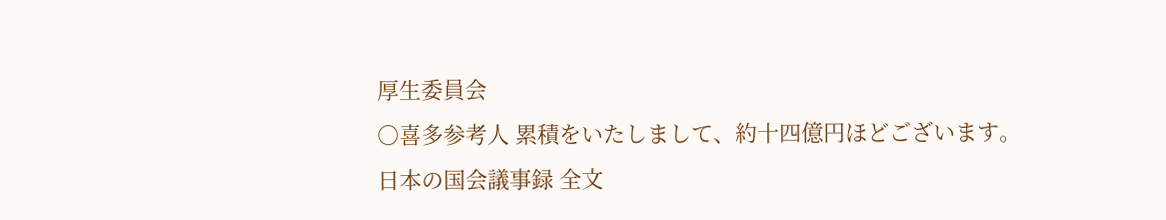厚生委員会
○喜多参考人 累積をいたしまして、約十四億円ほどございます。
日本の国会議事録 全文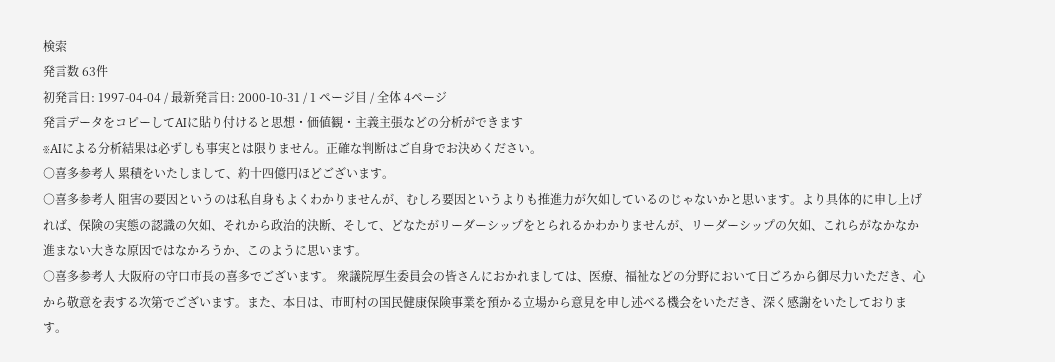検索
発言数 63件
初発言日: 1997-04-04 / 最新発言日: 2000-10-31 / 1 ページ目 / 全体 4ページ
発言データをコピーしてAIに貼り付けると思想・価値観・主義主張などの分析ができます
※AIによる分析結果は必ずしも事実とは限りません。正確な判断はご自身でお決めください。
○喜多参考人 累積をいたしまして、約十四億円ほどございます。
○喜多参考人 阻害の要因というのは私自身もよくわかりませんが、むしろ要因というよりも推進力が欠如しているのじゃないかと思います。より具体的に申し上げれば、保険の実態の認識の欠如、それから政治的決断、そして、どなたがリーダーシップをとられるかわかりませんが、リーダーシップの欠如、これらがなかなか進まない大きな原因ではなかろうか、このように思います。
○喜多参考人 大阪府の守口市長の喜多でございます。 衆議院厚生委員会の皆さんにおかれましては、医療、福祉などの分野において日ごろから御尽力いただき、心から敬意を表する次第でございます。また、本日は、市町村の国民健康保険事業を預かる立場から意見を申し述べる機会をいただき、深く感謝をいたしております。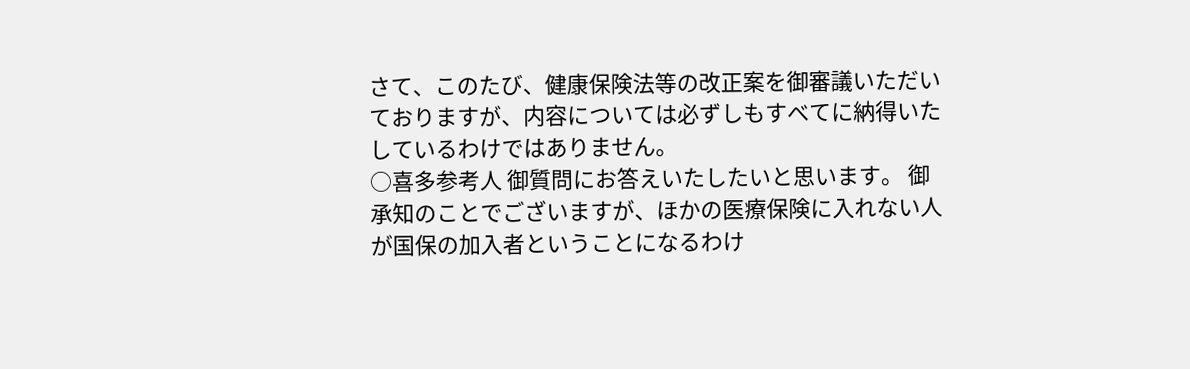さて、このたび、健康保険法等の改正案を御審議いただいておりますが、内容については必ずしもすべてに納得いたしているわけではありません。
○喜多参考人 御質問にお答えいたしたいと思います。 御承知のことでございますが、ほかの医療保険に入れない人が国保の加入者ということになるわけ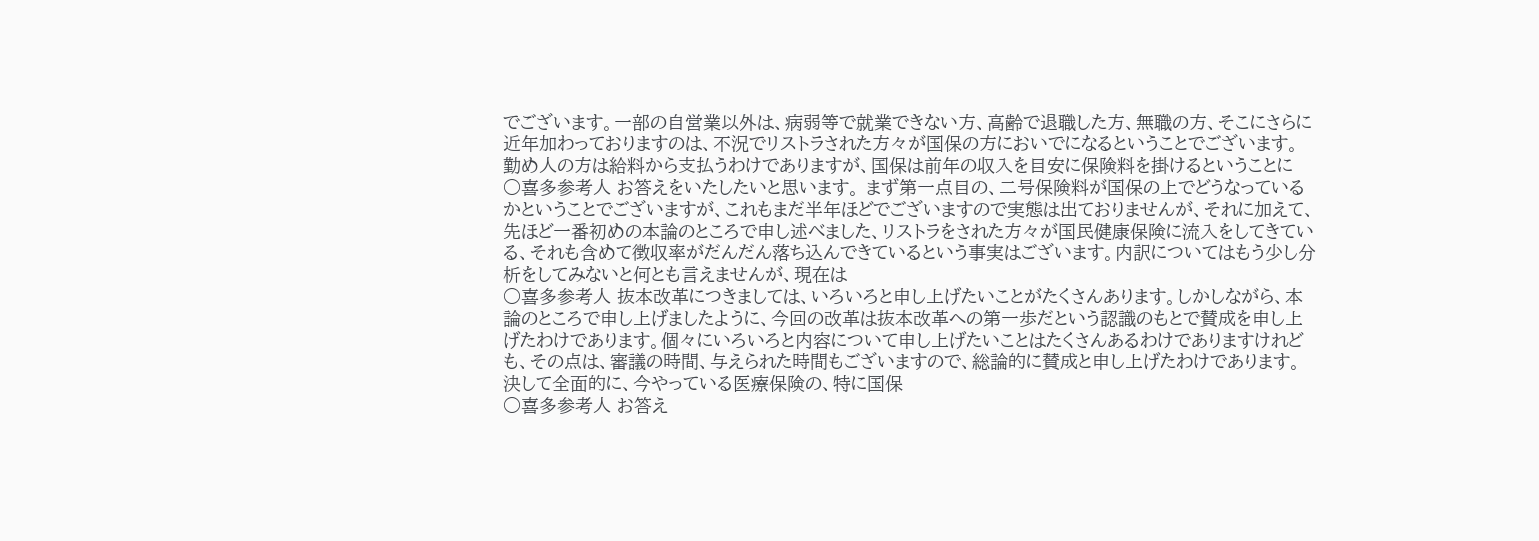でございます。一部の自営業以外は、病弱等で就業できない方、高齢で退職した方、無職の方、そこにさらに近年加わっておりますのは、不況でリストラされた方々が国保の方においでになるということでございます。 勤め人の方は給料から支払うわけでありますが、国保は前年の収入を目安に保険料を掛けるということに
○喜多参考人 お答えをいたしたいと思います。 まず第一点目の、二号保険料が国保の上でどうなっているかということでございますが、これもまだ半年ほどでございますので実態は出ておりませんが、それに加えて、先ほど一番初めの本論のところで申し述べました、リストラをされた方々が国民健康保険に流入をしてきている、それも含めて徴収率がだんだん落ち込んできているという事実はございます。内訳についてはもう少し分析をしてみないと何とも言えませんが、現在は
○喜多参考人 抜本改革につきましては、いろいろと申し上げたいことがたくさんあります。しかしながら、本論のところで申し上げましたように、今回の改革は抜本改革への第一歩だという認識のもとで賛成を申し上げたわけであります。個々にいろいろと内容について申し上げたいことはたくさんあるわけでありますけれども、その点は、審議の時間、与えられた時間もございますので、総論的に賛成と申し上げたわけであります。決して全面的に、今やっている医療保険の、特に国保
○喜多参考人 お答え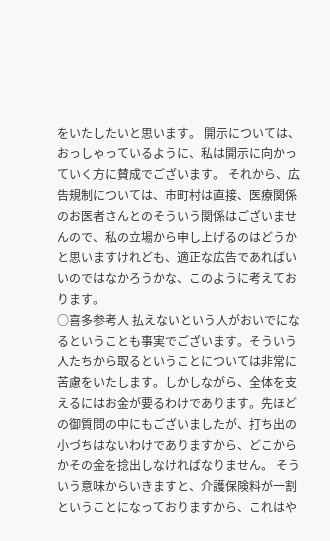をいたしたいと思います。 開示については、おっしゃっているように、私は開示に向かっていく方に賛成でございます。 それから、広告規制については、市町村は直接、医療関係のお医者さんとのそういう関係はございませんので、私の立場から申し上げるのはどうかと思いますけれども、適正な広告であればいいのではなかろうかな、このように考えております。
○喜多参考人 払えないという人がおいでになるということも事実でございます。そういう人たちから取るということについては非常に苦慮をいたします。しかしながら、全体を支えるにはお金が要るわけであります。先ほどの御質問の中にもございましたが、打ち出の小づちはないわけでありますから、どこからかその金を捻出しなければなりません。 そういう意味からいきますと、介護保険料が一割ということになっておりますから、これはや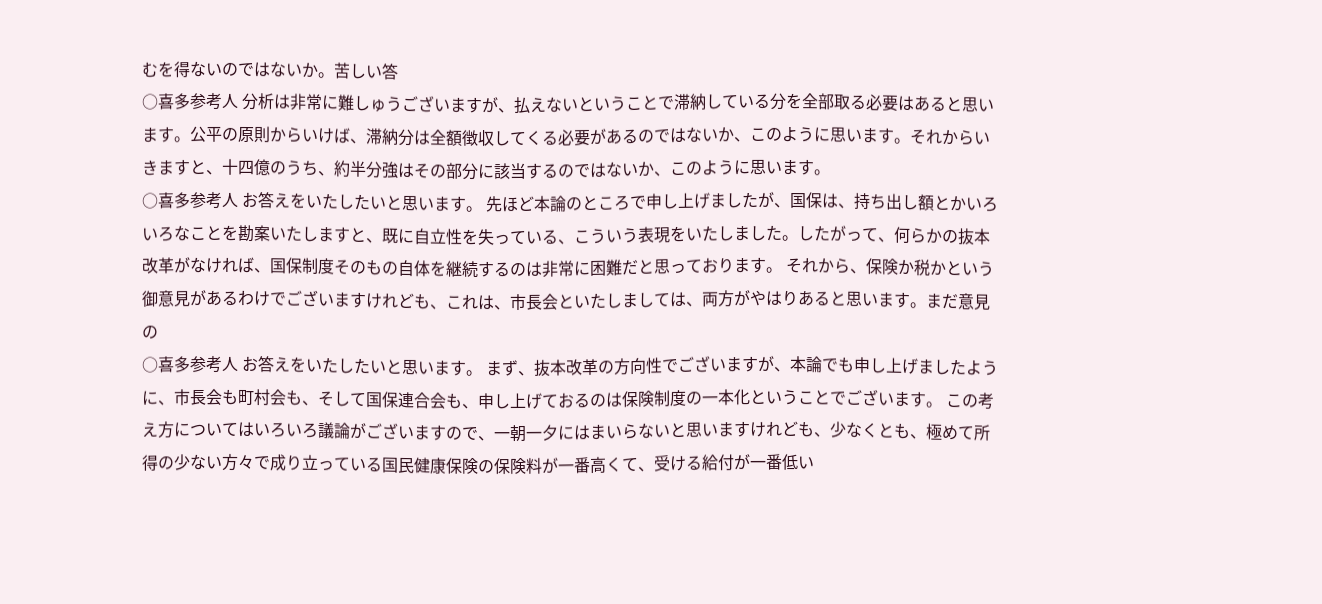むを得ないのではないか。苦しい答
○喜多参考人 分析は非常に難しゅうございますが、払えないということで滞納している分を全部取る必要はあると思います。公平の原則からいけば、滞納分は全額徴収してくる必要があるのではないか、このように思います。それからいきますと、十四億のうち、約半分強はその部分に該当するのではないか、このように思います。
○喜多参考人 お答えをいたしたいと思います。 先ほど本論のところで申し上げましたが、国保は、持ち出し額とかいろいろなことを勘案いたしますと、既に自立性を失っている、こういう表現をいたしました。したがって、何らかの抜本改革がなければ、国保制度そのもの自体を継続するのは非常に困難だと思っております。 それから、保険か税かという御意見があるわけでございますけれども、これは、市長会といたしましては、両方がやはりあると思います。まだ意見の
○喜多参考人 お答えをいたしたいと思います。 まず、抜本改革の方向性でございますが、本論でも申し上げましたように、市長会も町村会も、そして国保連合会も、申し上げておるのは保険制度の一本化ということでございます。 この考え方についてはいろいろ議論がございますので、一朝一夕にはまいらないと思いますけれども、少なくとも、極めて所得の少ない方々で成り立っている国民健康保険の保険料が一番高くて、受ける給付が一番低い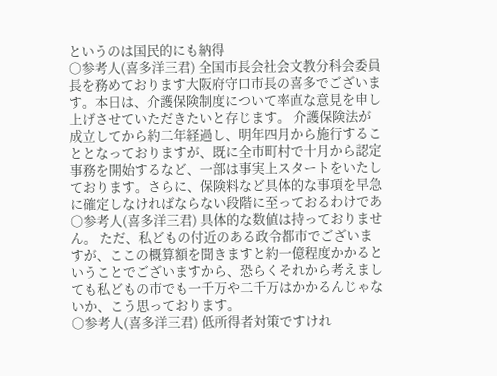というのは国民的にも納得
○参考人(喜多洋三君) 全国市長会社会文教分科会委員長を務めております大阪府守口市長の喜多でございます。本日は、介護保険制度について率直な意見を申し上げさせていただきたいと存じます。 介護保険法が成立してから約二年経過し、明年四月から施行することとなっておりますが、既に全市町村で十月から認定事務を開始するなど、一部は事実上スタートをいたしております。さらに、保険料など具体的な事項を早急に確定しなければならない段階に至っておるわけであ
○参考人(喜多洋三君) 具体的な数値は持っておりません。 ただ、私どもの付近のある政令都市でございますが、ここの概算額を聞きますと約一億程度かかるということでございますから、恐らくそれから考えましても私どもの市でも一千万や二千万はかかるんじゃないか、こう思っております。
○参考人(喜多洋三君) 低所得者対策ですけれ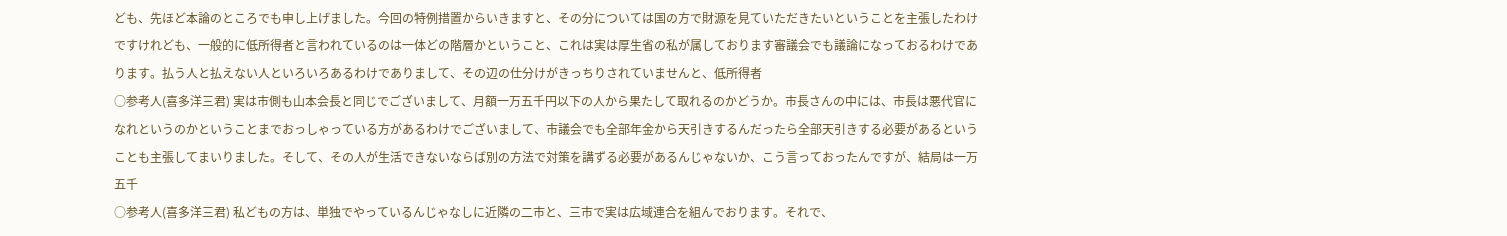ども、先ほど本論のところでも申し上げました。今回の特例措置からいきますと、その分については国の方で財源を見ていただきたいということを主張したわけですけれども、一般的に低所得者と言われているのは一体どの階層かということ、これは実は厚生省の私が属しております審議会でも議論になっておるわけであります。払う人と払えない人といろいろあるわけでありまして、その辺の仕分けがきっちりされていませんと、低所得者
○参考人(喜多洋三君) 実は市側も山本会長と同じでございまして、月額一万五千円以下の人から果たして取れるのかどうか。市長さんの中には、市長は悪代官になれというのかということまでおっしゃっている方があるわけでございまして、市議会でも全部年金から天引きするんだったら全部天引きする必要があるということも主張してまいりました。そして、その人が生活できないならば別の方法で対策を講ずる必要があるんじゃないか、こう言っておったんですが、結局は一万五千
○参考人(喜多洋三君) 私どもの方は、単独でやっているんじゃなしに近隣の二市と、三市で実は広域連合を組んでおります。それで、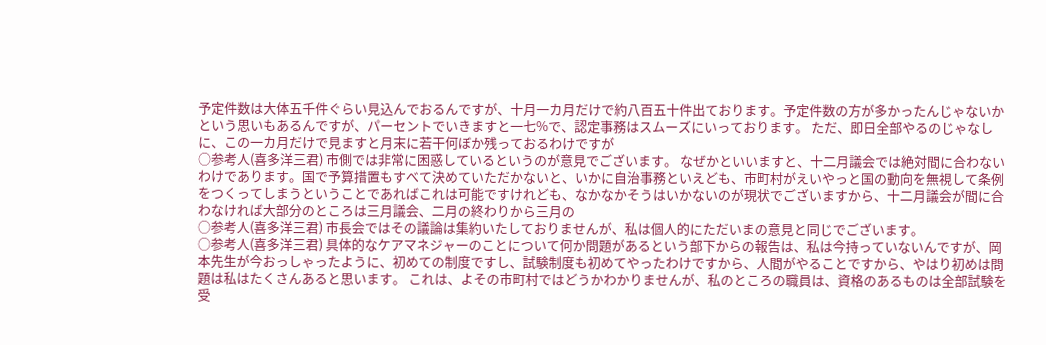予定件数は大体五千件ぐらい見込んでおるんですが、十月一カ月だけで約八百五十件出ております。予定件数の方が多かったんじゃないかという思いもあるんですが、パーセントでいきますと一七%で、認定事務はスムーズにいっております。 ただ、即日全部やるのじゃなしに、この一カ月だけで見ますと月末に若干何ぼか残っておるわけですが
○参考人(喜多洋三君) 市側では非常に困惑しているというのが意見でございます。 なぜかといいますと、十二月議会では絶対間に合わないわけであります。国で予算措置もすべて決めていただかないと、いかに自治事務といえども、市町村がえいやっと国の動向を無視して条例をつくってしまうということであればこれは可能ですけれども、なかなかそうはいかないのが現状でございますから、十二月議会が間に合わなければ大部分のところは三月議会、二月の終わりから三月の
○参考人(喜多洋三君) 市長会ではその議論は集約いたしておりませんが、私は個人的にただいまの意見と同じでございます。
○参考人(喜多洋三君) 具体的なケアマネジャーのことについて何か問題があるという部下からの報告は、私は今持っていないんですが、岡本先生が今おっしゃったように、初めての制度ですし、試験制度も初めてやったわけですから、人間がやることですから、やはり初めは問題は私はたくさんあると思います。 これは、よその市町村ではどうかわかりませんが、私のところの職員は、資格のあるものは全部試験を受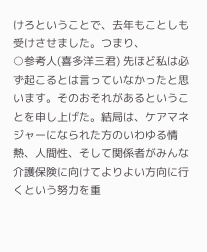けろということで、去年もことしも受けさせました。つまり、
○参考人(喜多洋三君) 先ほど私は必ず起こるとは言っていなかったと思います。そのおそれがあるということを申し上げた。結局は、ケアマネジャーになられた方のいわゆる情熱、人間性、そして関係者がみんな介護保険に向けてよりよい方向に行くという努力を重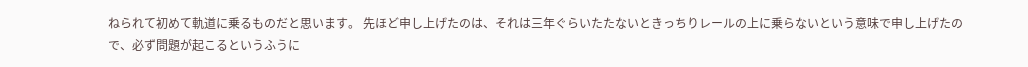ねられて初めて軌道に乗るものだと思います。 先ほど申し上げたのは、それは三年ぐらいたたないときっちりレールの上に乗らないという意味で申し上げたので、必ず問題が起こるというふうに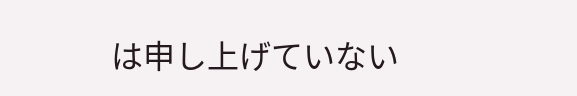は申し上げていない